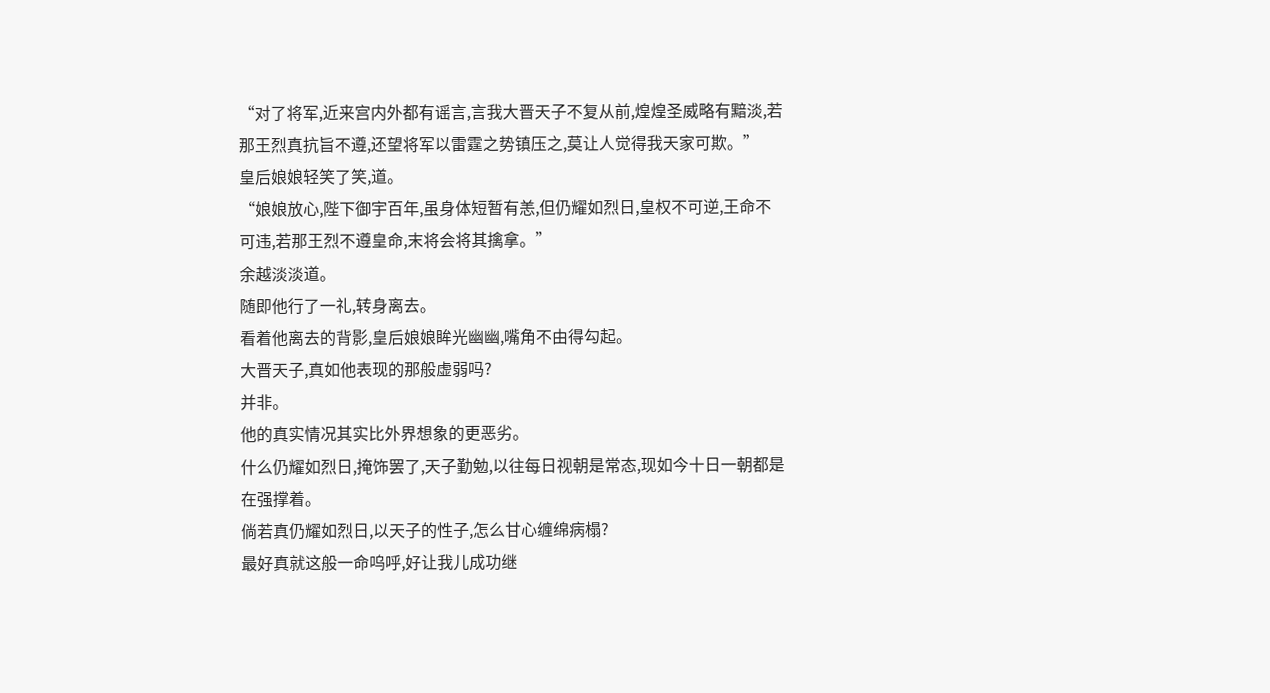“对了将军,近来宫内外都有谣言,言我大晋天子不复从前,煌煌圣威略有黯淡,若那王烈真抗旨不遵,还望将军以雷霆之势镇压之,莫让人觉得我天家可欺。”
皇后娘娘轻笑了笑,道。
“娘娘放心,陛下御宇百年,虽身体短暂有恙,但仍耀如烈日,皇权不可逆,王命不可违,若那王烈不遵皇命,末将会将其擒拿。”
余越淡淡道。
随即他行了一礼,转身离去。
看着他离去的背影,皇后娘娘眸光幽幽,嘴角不由得勾起。
大晋天子,真如他表现的那般虚弱吗?
并非。
他的真实情况其实比外界想象的更恶劣。
什么仍耀如烈日,掩饰罢了,天子勤勉,以往每日视朝是常态,现如今十日一朝都是在强撑着。
倘若真仍耀如烈日,以天子的性子,怎么甘心缠绵病榻?
最好真就这般一命呜呼,好让我儿成功继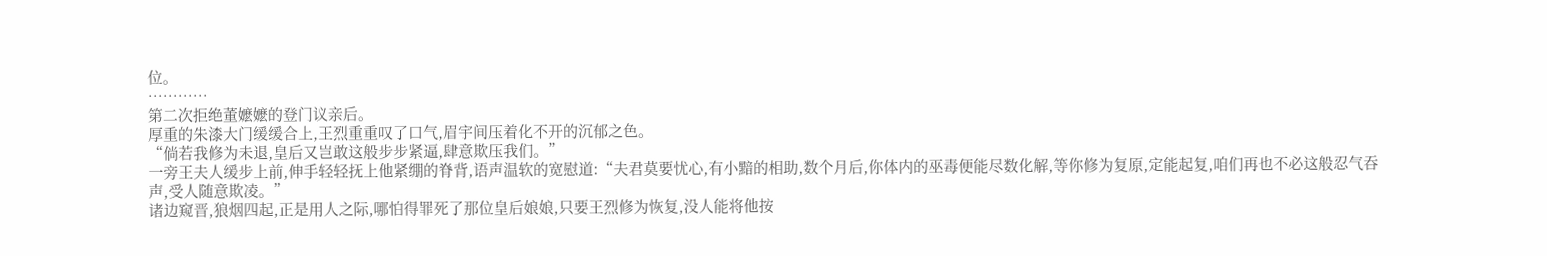位。
…………
第二次拒绝董嬷嬷的登门议亲后。
厚重的朱漆大门缓缓合上,王烈重重叹了口气,眉宇间压着化不开的沉郁之色。
“倘若我修为未退,皇后又岂敢这般步步紧逼,肆意欺压我们。”
一旁王夫人缓步上前,伸手轻轻抚上他紧绷的脊背,语声温软的宽慰道:“夫君莫要忧心,有小黯的相助,数个月后,你体内的巫毒便能尽数化解,等你修为复原,定能起复,咱们再也不必这般忍气吞声,受人随意欺凌。”
诸边窥晋,狼烟四起,正是用人之际,哪怕得罪死了那位皇后娘娘,只要王烈修为恢复,没人能将他按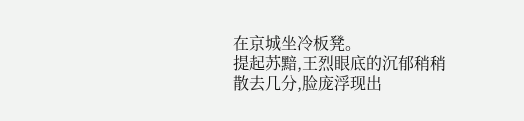在京城坐冷板凳。
提起苏黯,王烈眼底的沉郁稍稍散去几分,脸庞浮现出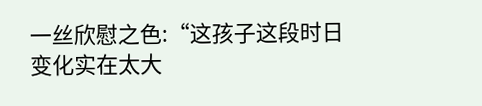一丝欣慰之色:“这孩子这段时日变化实在太大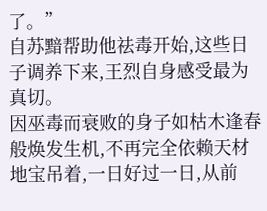了。”
自苏黯帮助他祛毒开始,这些日子调养下来,王烈自身感受最为真切。
因巫毒而衰败的身子如枯木逢春般焕发生机,不再完全依赖天材地宝吊着,一日好过一日,从前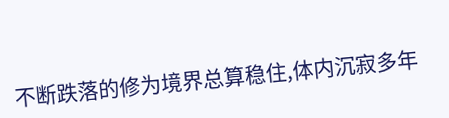不断跌落的修为境界总算稳住,体内沉寂多年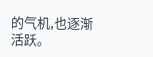的气机,也逐渐活跃。